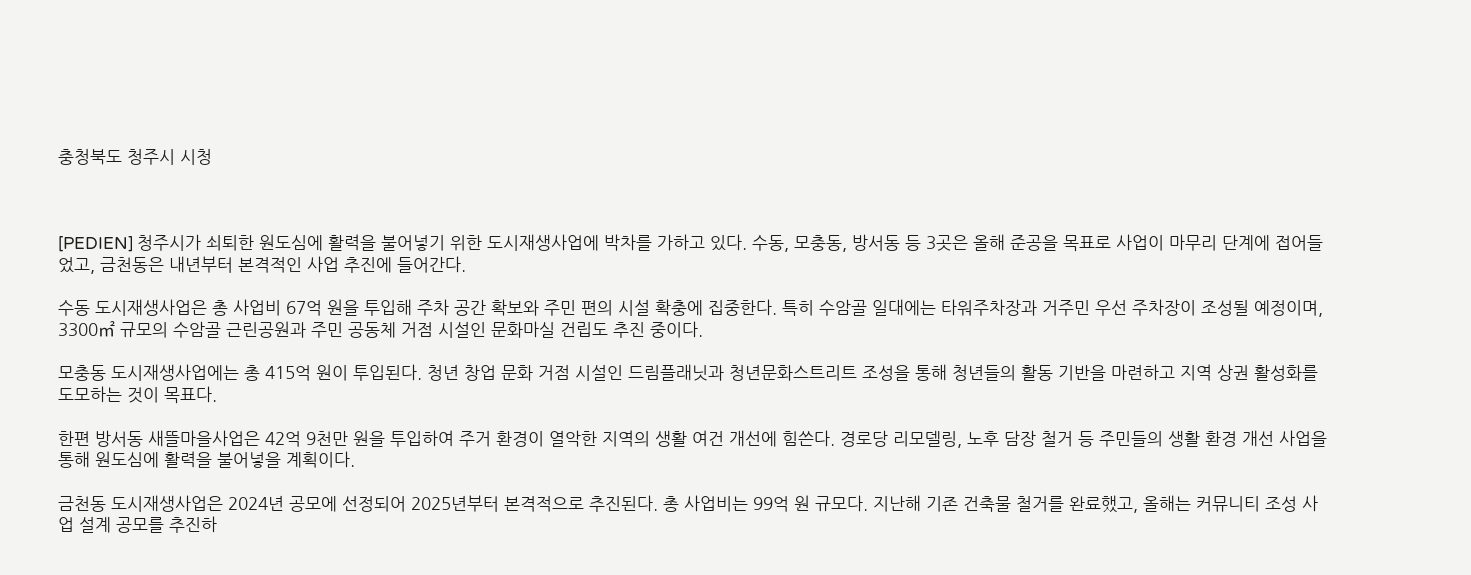충청북도 청주시 시청



[PEDIEN] 청주시가 쇠퇴한 원도심에 활력을 불어넣기 위한 도시재생사업에 박차를 가하고 있다. 수동, 모충동, 방서동 등 3곳은 올해 준공을 목표로 사업이 마무리 단계에 접어들었고, 금천동은 내년부터 본격적인 사업 추진에 들어간다.

수동 도시재생사업은 총 사업비 67억 원을 투입해 주차 공간 확보와 주민 편의 시설 확충에 집중한다. 특히 수암골 일대에는 타워주차장과 거주민 우선 주차장이 조성될 예정이며, 3300㎡ 규모의 수암골 근린공원과 주민 공동체 거점 시설인 문화마실 건립도 추진 중이다.

모충동 도시재생사업에는 총 415억 원이 투입된다. 청년 창업 문화 거점 시설인 드림플래닛과 청년문화스트리트 조성을 통해 청년들의 활동 기반을 마련하고 지역 상권 활성화를 도모하는 것이 목표다.

한편 방서동 새뜰마을사업은 42억 9천만 원을 투입하여 주거 환경이 열악한 지역의 생활 여건 개선에 힘쓴다. 경로당 리모델링, 노후 담장 철거 등 주민들의 생활 환경 개선 사업을 통해 원도심에 활력을 불어넣을 계획이다.

금천동 도시재생사업은 2024년 공모에 선정되어 2025년부터 본격적으로 추진된다. 총 사업비는 99억 원 규모다. 지난해 기존 건축물 철거를 완료했고, 올해는 커뮤니티 조성 사업 설계 공모를 추진하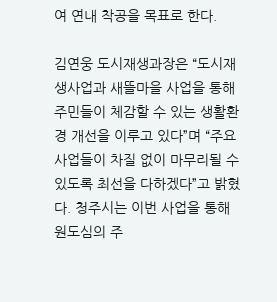여 연내 착공을 목표로 한다.

김연웅 도시재생과장은 “도시재생사업과 새뜰마을 사업을 통해 주민들이 체감할 수 있는 생활환경 개선을 이루고 있다”며 “주요 사업들이 차질 없이 마무리될 수 있도록 최선을 다하겠다”고 밝혔다. 청주시는 이번 사업을 통해 원도심의 주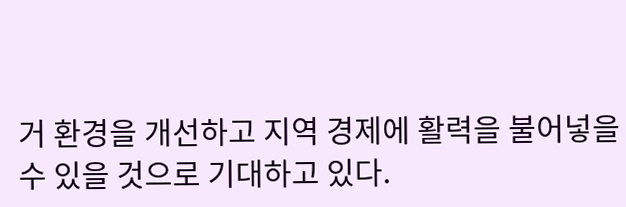거 환경을 개선하고 지역 경제에 활력을 불어넣을 수 있을 것으로 기대하고 있다.